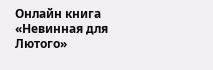Онлайн книга «Невинная для Лютого»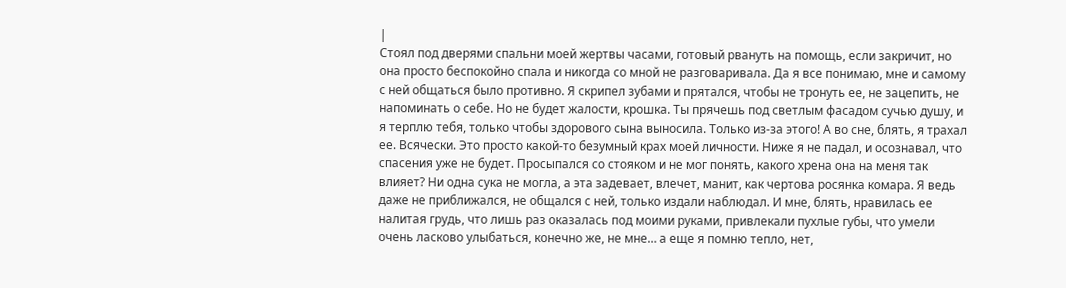|
Стоял под дверями спальни моей жертвы часами, готовый рвануть на помощь, если закричит, но она просто беспокойно спала и никогда со мной не разговаривала. Да я все понимаю, мне и самому с ней общаться было противно. Я скрипел зубами и прятался, чтобы не тронуть ее, не зацепить, не напоминать о себе. Но не будет жалости, крошка. Ты прячешь под светлым фасадом сучью душу, и я терплю тебя, только чтобы здорового сына выносила. Только из-за этого! А во сне, блять, я трахал ее. Всячески. Это просто какой-то безумный крах моей личности. Ниже я не падал, и осознавал, что спасения уже не будет. Просыпался со стояком и не мог понять, какого хрена она на меня так влияет? Ни одна сука не могла, а эта задевает, влечет, манит, как чертова росянка комара. Я ведь даже не приближался, не общался с ней, только издали наблюдал. И мне, блять, нравилась ее налитая грудь, что лишь раз оказалась под моими руками, привлекали пухлые губы, что умели очень ласково улыбаться, конечно же, не мне… а еще я помню тепло, нет,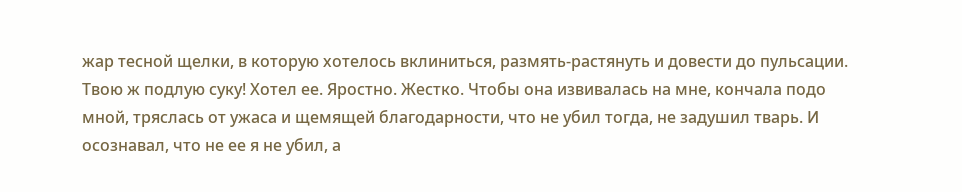жар тесной щелки, в которую хотелось вклиниться, размять-растянуть и довести до пульсации. Твою ж подлую суку! Хотел ее. Яростно. Жестко. Чтобы она извивалась на мне, кончала подо мной, тряслась от ужаса и щемящей благодарности, что не убил тогда, не задушил тварь. И осознавал, что не ее я не убил, а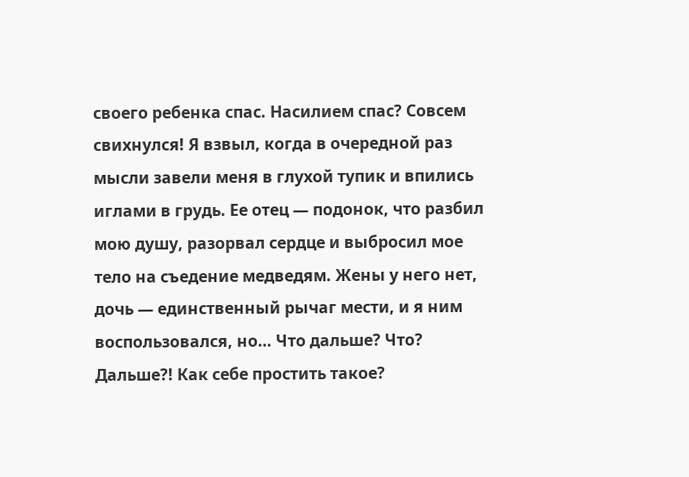своего ребенка спас. Насилием спас? Совсем свихнулся! Я взвыл, когда в очередной раз мысли завели меня в глухой тупик и впились иглами в грудь. Ее отец — подонок, что разбил мою душу, разорвал сердце и выбросил мое тело на съедение медведям. Жены у него нет, дочь — единственный рычаг мести, и я ним воспользовался, но… Что дальше? Что? Дальше?! Как себе простить такое?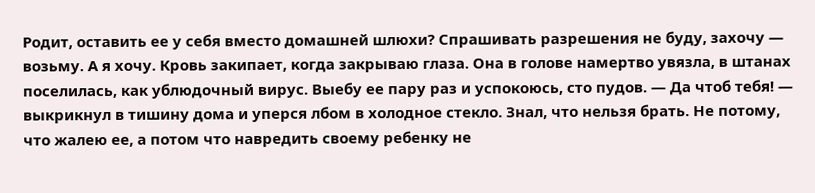Родит, оставить ее у себя вместо домашней шлюхи? Спрашивать разрешения не буду, захочу — возьму. А я хочу. Кровь закипает, когда закрываю глаза. Она в голове намертво увязла, в штанах поселилась, как ублюдочный вирус. Выебу ее пару раз и успокоюсь, сто пудов. — Да чтоб тебя! — выкрикнул в тишину дома и уперся лбом в холодное стекло. Знал, что нельзя брать. Не потому, что жалею ее, а потом что навредить своему ребенку не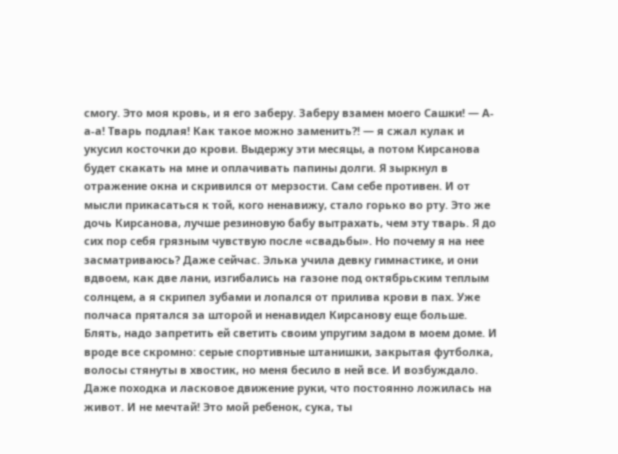смогу. Это моя кровь, и я его заберу. Заберу взамен моего Сашки! — А-а-а! Тварь подлая! Как такое можно заменить?! — я сжал кулак и укусил косточки до крови. Выдержу эти месяцы, а потом Кирсанова будет скакать на мне и оплачивать папины долги. Я зыркнул в отражение окна и скривился от мерзости. Сам себе противен. И от мысли прикасаться к той, кого ненавижу, стало горько во рту. Это же дочь Кирсанова, лучше резиновую бабу вытрахать, чем эту тварь. Я до сих пор себя грязным чувствую после «свадьбы». Но почему я на нее засматриваюсь? Даже сейчас. Элька учила девку гимнастике, и они вдвоем, как две лани, изгибались на газоне под октябрьским теплым солнцем, а я скрипел зубами и лопался от прилива крови в пах. Уже полчаса прятался за шторой и ненавидел Кирсанову еще больше. Блять, надо запретить ей светить своим упругим задом в моем доме. И вроде все скромно: серые спортивные штанишки, закрытая футболка, волосы стянуты в хвостик, но меня бесило в ней все. И возбуждало. Даже походка и ласковое движение руки, что постоянно ложилась на живот. И не мечтай! Это мой ребенок, сука, ты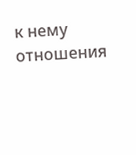к нему отношения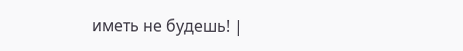иметь не будешь! |